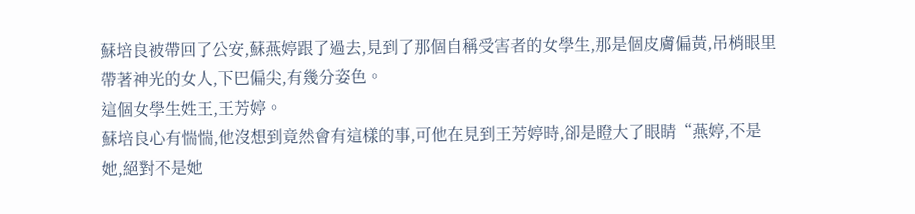蘇培良被帶回了公安,蘇燕婷跟了過去,見到了那個自稱受害者的女學生,那是個皮膚偏黃,吊梢眼里帶著神光的女人,下巴偏尖,有幾分姿色。
這個女學生姓王,王芳婷。
蘇培良心有惴惴,他沒想到竟然會有這樣的事,可他在見到王芳婷時,卻是瞪大了眼睛“燕婷,不是她,絕對不是她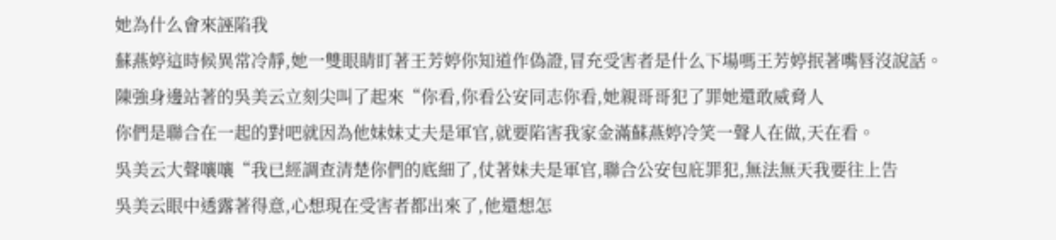她為什么會來誣陷我
蘇燕婷這時候異常冷靜,她一雙眼睛盯著王芳婷你知道作偽證,冒充受害者是什么下場嗎王芳婷抿著嘴唇沒說話。
陳強身邊站著的吳美云立刻尖叫了起來“你看,你看公安同志你看,她親哥哥犯了罪她還敢威脅人
你們是聯合在一起的對吧就因為他妹妹丈夫是軍官,就要陷害我家金滿蘇燕婷冷笑一聲人在做,天在看。
吳美云大聲嚷嚷“我已經調查清楚你們的底細了,仗著妹夫是軍官,聯合公安包庇罪犯,無法無天我要往上告
吳美云眼中透露著得意,心想現在受害者都出來了,他還想怎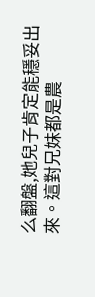么翻盤,她兒子肯定能穩妥出來。這對兄妹都是農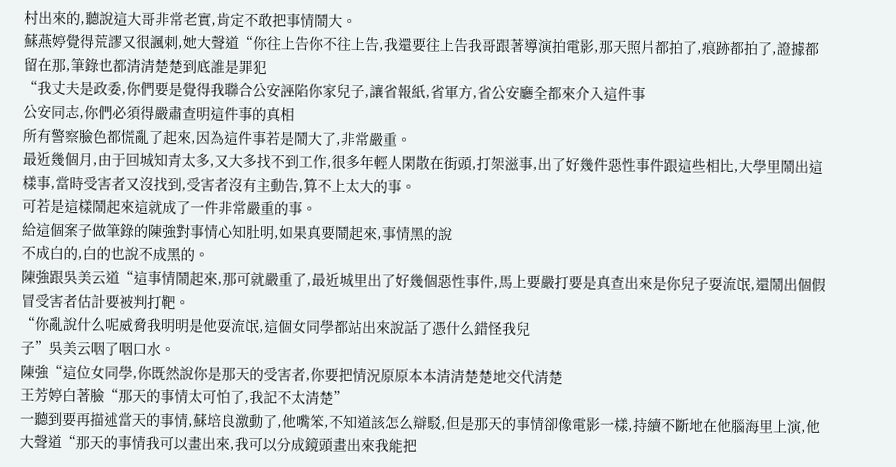村出來的,聽說這大哥非常老實,肯定不敢把事情鬧大。
蘇燕婷覺得荒謬又很諷刺,她大聲道“你往上告你不往上告,我還要往上告我哥跟著導演拍電影,那天照片都拍了,痕跡都拍了,證據都留在那,筆錄也都清清楚楚到底誰是罪犯
“我丈夫是政委,你們要是覺得我聯合公安誣陷你家兒子,讓省報紙,省軍方,省公安廳全都來介入這件事
公安同志,你們必須得嚴肅查明這件事的真相
所有警察臉色都慌亂了起來,因為這件事若是鬧大了,非常嚴重。
最近幾個月,由于回城知青太多,又大多找不到工作,很多年輕人閑散在街頭,打架滋事,出了好幾件惡性事件跟這些相比,大學里鬧出這樣事,當時受害者又沒找到,受害者沒有主動告,算不上太大的事。
可若是這樣鬧起來這就成了一件非常嚴重的事。
給這個案子做筆錄的陳強對事情心知肚明,如果真要鬧起來,事情黑的說
不成白的,白的也說不成黑的。
陳強跟吳美云道“這事情鬧起來,那可就嚴重了,最近城里出了好幾個惡性事件,馬上要嚴打要是真查出來是你兒子耍流氓,還鬧出個假冒受害者估計要被判打靶。
“你亂說什么呢威脅我明明是他耍流氓,這個女同學都站出來說話了憑什么錯怪我兒
子”吳美云咽了咽口水。
陳強“這位女同學,你既然說你是那天的受害者,你要把情況原原本本清清楚楚地交代清楚
王芳婷白著臉“那天的事情太可怕了,我記不太清楚”
一聽到要再描述當天的事情,蘇培良激動了,他嘴笨,不知道該怎么辯駁,但是那天的事情卻像電影一樣,持續不斷地在他腦海里上演,他大聲道“那天的事情我可以畫出來,我可以分成鏡頭畫出來我能把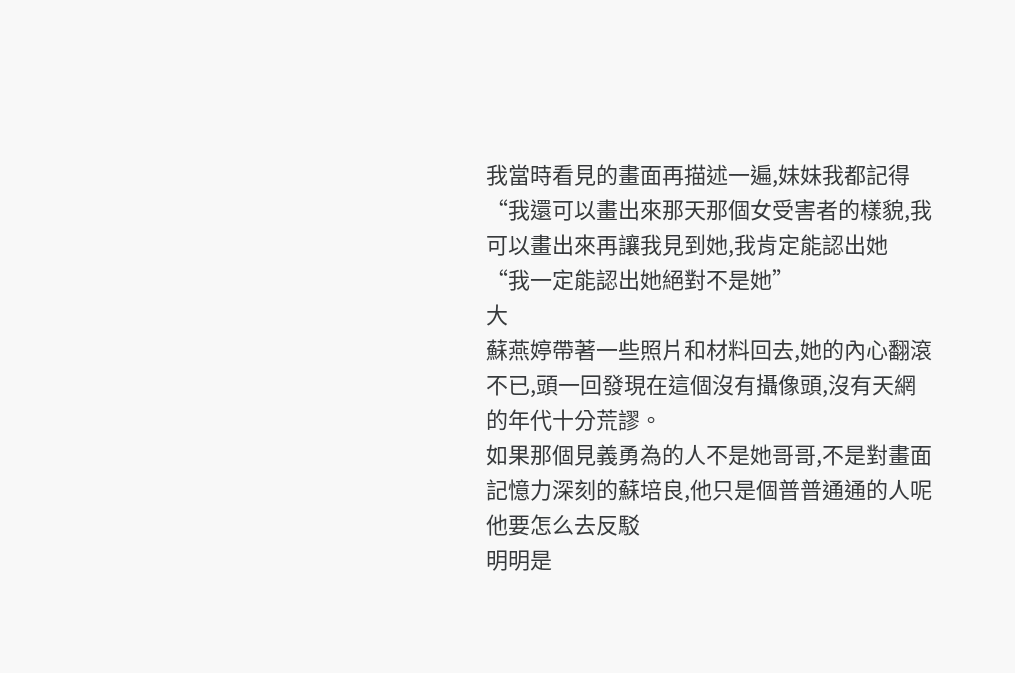我當時看見的畫面再描述一遍,妹妹我都記得
“我還可以畫出來那天那個女受害者的樣貌,我可以畫出來再讓我見到她,我肯定能認出她
“我一定能認出她絕對不是她”
大
蘇燕婷帶著一些照片和材料回去,她的內心翻滾不已,頭一回發現在這個沒有攝像頭,沒有天網的年代十分荒謬。
如果那個見義勇為的人不是她哥哥,不是對畫面記憶力深刻的蘇培良,他只是個普普通通的人呢他要怎么去反駁
明明是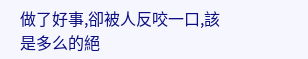做了好事,卻被人反咬一口,該是多么的絕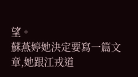望。
蘇燕婷她決定要寫一篇文章,她跟江戎道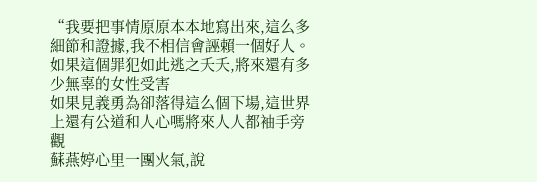“我要把事情原原本本地寫出來,這么多細節和證據,我不相信會誣賴一個好人。
如果這個罪犯如此逃之夭夭,將來還有多少無辜的女性受害
如果見義勇為卻落得這么個下場,這世界上還有公道和人心嗎將來人人都袖手旁觀
蘇燕婷心里一團火氣,說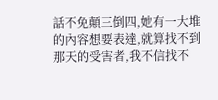話不免顛三倒四,她有一大堆的內容想要表達,就算找不到那天的受害者,我不信找不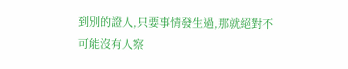到別的證人,只要事情發生過,那就絕對不可能沒有人察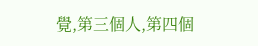覺,第三個人,第四個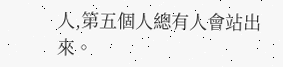人,第五個人總有人會站出來。